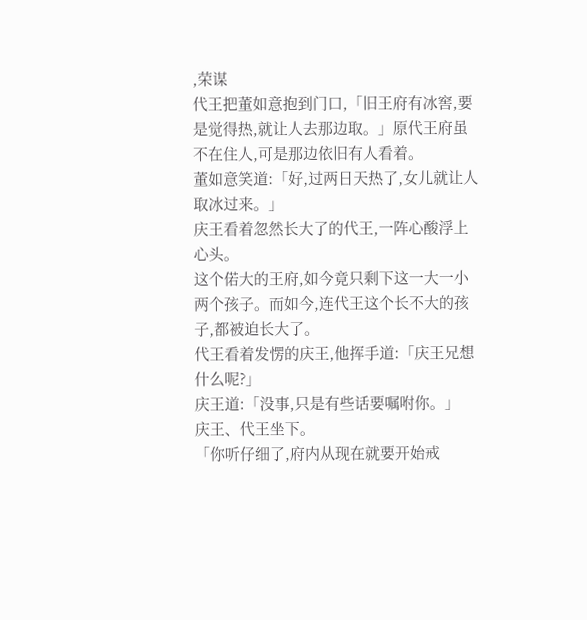,荣谋
代王把董如意抱到门口,「旧王府有冰窖,要是觉得热,就让人去那边取。」原代王府虽不在住人,可是那边依旧有人看着。
董如意笑道:「好,过两日天热了,女儿就让人取冰过来。」
庆王看着忽然长大了的代王,一阵心酸浮上心头。
这个偌大的王府,如今竟只剩下这一大一小两个孩子。而如今,连代王这个长不大的孩子,都被迫长大了。
代王看着发愣的庆王,他挥手道:「庆王兄想什么呢?」
庆王道:「没事,只是有些话要嘱咐你。」
庆王、代王坐下。
「你听仔细了,府内从现在就要开始戒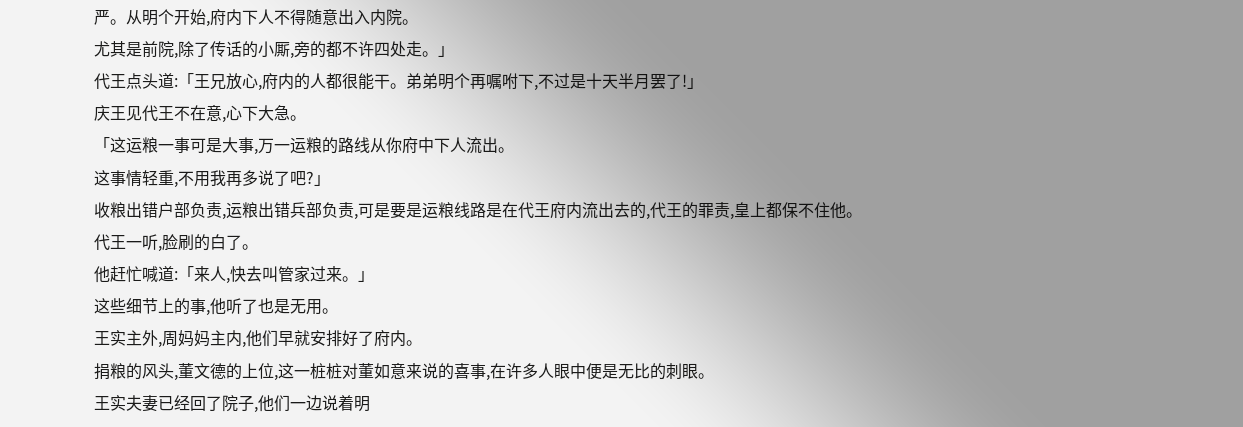严。从明个开始,府内下人不得随意出入内院。
尤其是前院,除了传话的小厮,旁的都不许四处走。」
代王点头道:「王兄放心,府内的人都很能干。弟弟明个再嘱咐下,不过是十天半月罢了!」
庆王见代王不在意,心下大急。
「这运粮一事可是大事,万一运粮的路线从你府中下人流出。
这事情轻重,不用我再多说了吧?」
收粮出错户部负责,运粮出错兵部负责,可是要是运粮线路是在代王府内流出去的,代王的罪责,皇上都保不住他。
代王一听,脸刷的白了。
他赶忙喊道:「来人,快去叫管家过来。」
这些细节上的事,他听了也是无用。
王实主外,周妈妈主内,他们早就安排好了府内。
捐粮的风头,董文德的上位,这一桩桩对董如意来说的喜事,在许多人眼中便是无比的刺眼。
王实夫妻已经回了院子,他们一边说着明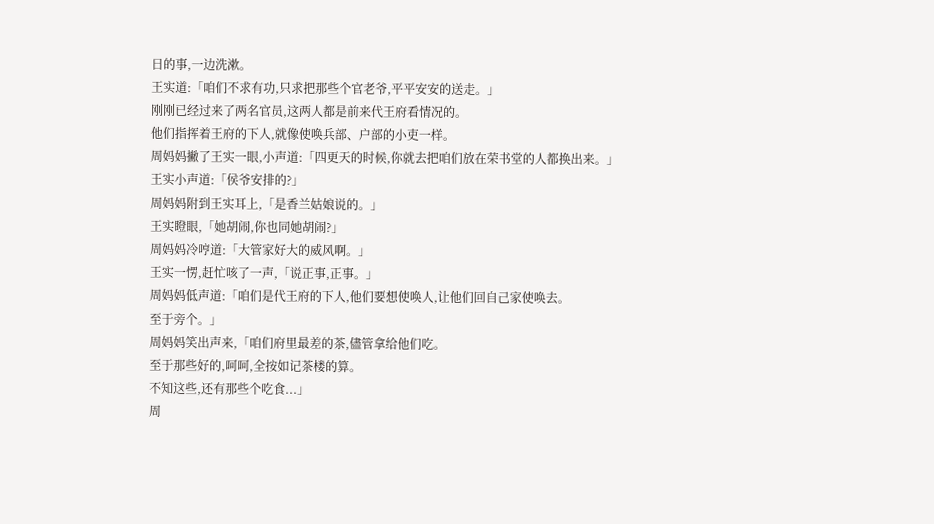日的事,一边洗漱。
王实道:「咱们不求有功,只求把那些个官老爷,平平安安的送走。」
刚刚已经过来了两名官员,这两人都是前来代王府看情况的。
他们指挥着王府的下人,就像使唤兵部、户部的小吏一样。
周妈妈撇了王实一眼,小声道:「四更天的时候,你就去把咱们放在荣书堂的人都换出来。」
王实小声道:「侯爷安排的?」
周妈妈附到王实耳上,「是香兰姑娘说的。」
王实瞪眼,「她胡闹,你也同她胡闹?」
周妈妈冷哼道:「大管家好大的威风啊。」
王实一愣,赶忙咳了一声,「说正事,正事。」
周妈妈低声道:「咱们是代王府的下人,他们要想使唤人,让他们回自己家使唤去。
至于旁个。」
周妈妈笑出声来,「咱们府里最差的茶,儘管拿给他们吃。
至于那些好的,呵呵,全按如记茶楼的算。
不知这些,还有那些个吃食...」
周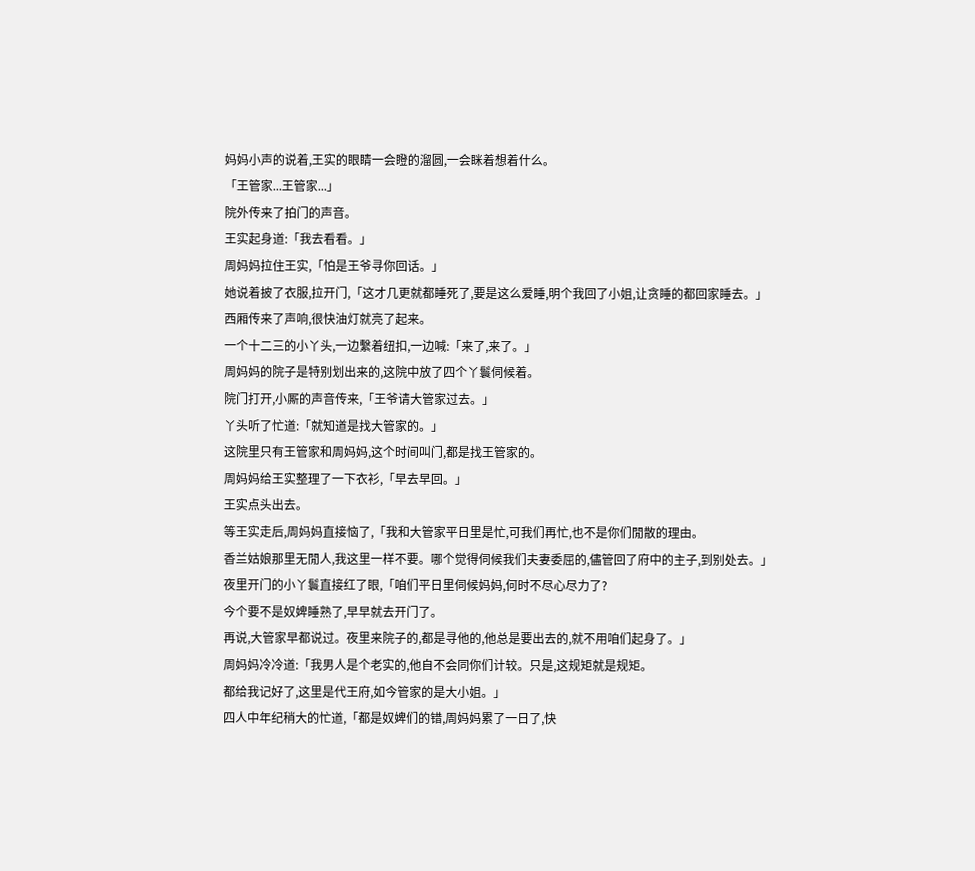妈妈小声的说着,王实的眼睛一会瞪的溜圆,一会眯着想着什么。
「王管家...王管家...」
院外传来了拍门的声音。
王实起身道:「我去看看。」
周妈妈拉住王实,「怕是王爷寻你回话。」
她说着披了衣服,拉开门,「这才几更就都睡死了,要是这么爱睡,明个我回了小姐,让贪睡的都回家睡去。」
西厢传来了声响,很快油灯就亮了起来。
一个十二三的小丫头,一边繫着纽扣,一边喊:「来了,来了。」
周妈妈的院子是特别划出来的,这院中放了四个丫鬟伺候着。
院门打开,小厮的声音传来,「王爷请大管家过去。」
丫头听了忙道:「就知道是找大管家的。」
这院里只有王管家和周妈妈,这个时间叫门,都是找王管家的。
周妈妈给王实整理了一下衣衫,「早去早回。」
王实点头出去。
等王实走后,周妈妈直接恼了,「我和大管家平日里是忙,可我们再忙,也不是你们閒散的理由。
香兰姑娘那里无閒人,我这里一样不要。哪个觉得伺候我们夫妻委屈的,儘管回了府中的主子,到别处去。」
夜里开门的小丫鬟直接红了眼,「咱们平日里伺候妈妈,何时不尽心尽力了?
今个要不是奴婢睡熟了,早早就去开门了。
再说,大管家早都说过。夜里来院子的,都是寻他的,他总是要出去的,就不用咱们起身了。」
周妈妈冷冷道:「我男人是个老实的,他自不会同你们计较。只是,这规矩就是规矩。
都给我记好了,这里是代王府,如今管家的是大小姐。」
四人中年纪稍大的忙道,「都是奴婢们的错,周妈妈累了一日了,快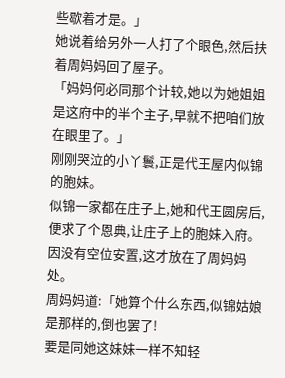些歇着才是。」
她说着给另外一人打了个眼色,然后扶着周妈妈回了屋子。
「妈妈何必同那个计较,她以为她姐姐是这府中的半个主子,早就不把咱们放在眼里了。」
刚刚哭泣的小丫鬟,正是代王屋内似锦的胞妹。
似锦一家都在庄子上,她和代王圆房后,便求了个恩典,让庄子上的胞妹入府。
因没有空位安置,这才放在了周妈妈处。
周妈妈道:「她算个什么东西,似锦姑娘是那样的,倒也罢了!
要是同她这妹妹一样不知轻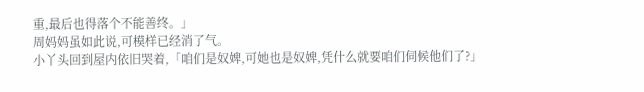重,最后也得落个不能善终。」
周妈妈虽如此说,可模样已经消了气。
小丫头回到屋内依旧哭着,「咱们是奴婢,可她也是奴婢,凭什么就要咱们伺候他们了?」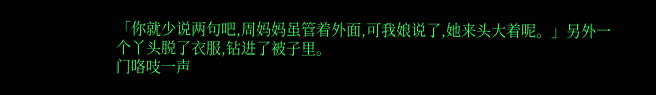「你就少说两句吧,周妈妈虽管着外面,可我娘说了,她来头大着呢。」另外一个丫头脱了衣服,钻进了被子里。
门咯吱一声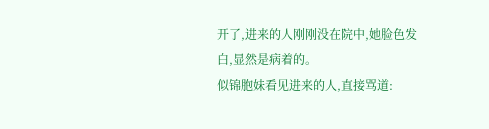开了,进来的人刚刚没在院中,她脸色发白,显然是病着的。
似锦胞妹看见进来的人,直接骂道: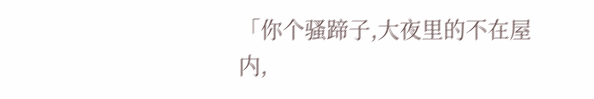「你个骚蹄子,大夜里的不在屋内,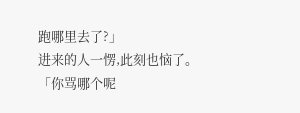跑哪里去了?」
进来的人一愣,此刻也恼了。
「你骂哪个呢